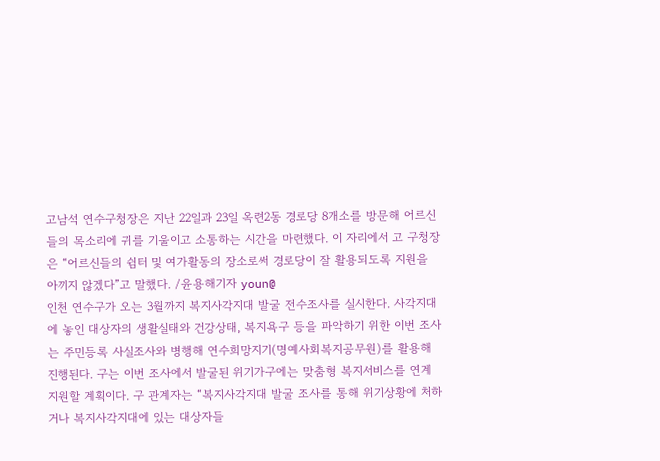고남석 연수구청장은 지난 22일과 23일 옥련2동 경로당 8개소를 방문해 어르신들의 목소리에 귀를 기울이고 소통하는 시간을 마련했다. 이 자리에서 고 구청장은 “어르신들의 쉼터 및 여가활동의 장소로써 경로당이 잘 활용되도록 지원을 아끼지 않겠다”고 말했다. /윤용해기자 youn@
인천 연수구가 오는 3월까지 복지사각지대 발굴 전수조사를 실시한다. 사각지대에 놓인 대상자의 생활실태와 건강상태, 복지욕구 등을 파악하기 위한 이번 조사는 주민등록 사실조사와 병행해 연수희망지기(명예사회복지공무원)를 활용해 진행된다. 구는 이번 조사에서 발굴된 위기가구에는 맞춤형 복지서비스를 연계 지원할 계획이다. 구 관계자는 “복지사각지대 발굴 조사를 통해 위기상황에 처하거나 복지사각지대에 있는 대상자들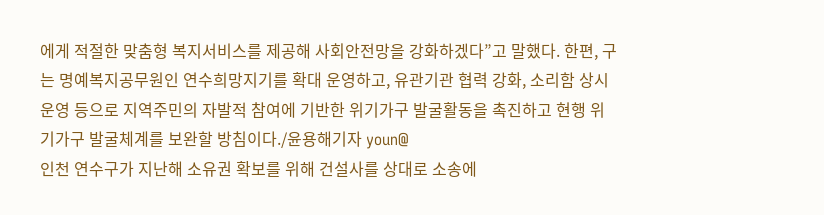에게 적절한 맞춤형 복지서비스를 제공해 사회안전망을 강화하겠다”고 말했다. 한편, 구는 명예복지공무원인 연수희망지기를 확대 운영하고, 유관기관 협력 강화, 소리함 상시 운영 등으로 지역주민의 자발적 참여에 기반한 위기가구 발굴활동을 촉진하고 현행 위기가구 발굴체계를 보완할 방침이다./윤용해기자 youn@
인천 연수구가 지난해 소유권 확보를 위해 건설사를 상대로 소송에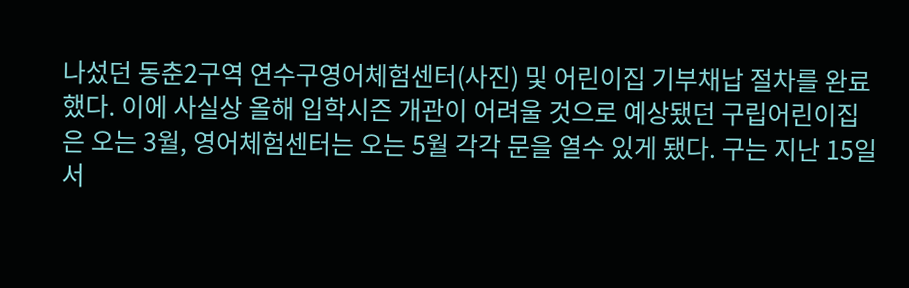나섰던 동춘2구역 연수구영어체험센터(사진) 및 어린이집 기부채납 절차를 완료했다. 이에 사실상 올해 입학시즌 개관이 어려울 것으로 예상됐던 구립어린이집은 오는 3월, 영어체험센터는 오는 5월 각각 문을 열수 있게 됐다. 구는 지난 15일 서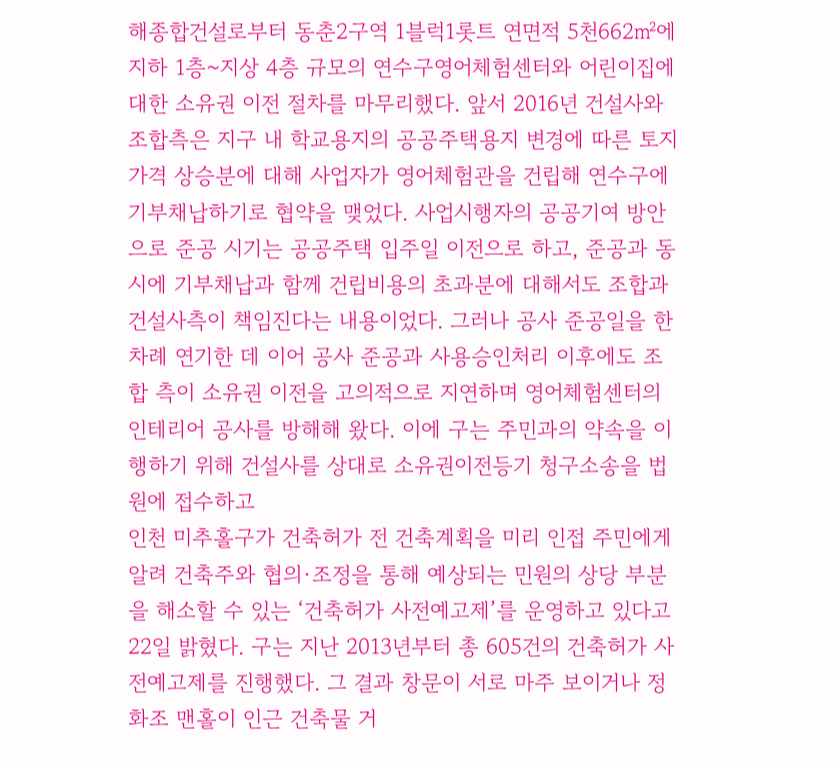해종합건설로부터 동춘2구역 1블럭1롯트 연면적 5천662㎡에 지하 1층~지상 4층 규모의 연수구영어체험센터와 어린이집에 대한 소유권 이전 절차를 마무리했다. 앞서 2016년 건설사와 조합측은 지구 내 학교용지의 공공주택용지 변경에 따른 토지가격 상승분에 대해 사업자가 영어체험관을 건립해 연수구에 기부채납하기로 협약을 맺었다. 사업시행자의 공공기여 방안으로 준공 시기는 공공주택 입주일 이전으로 하고, 준공과 동시에 기부채납과 함께 건립비용의 초과분에 대해서도 조합과 건설사측이 책임진다는 내용이었다. 그러나 공사 준공일을 한차례 연기한 데 이어 공사 준공과 사용승인처리 이후에도 조합 측이 소유권 이전을 고의적으로 지연하며 영어체험센터의 인테리어 공사를 방해해 왔다. 이에 구는 주민과의 약속을 이행하기 위해 건설사를 상대로 소유권이전등기 청구소송을 법원에 접수하고
인천 미추홀구가 건축허가 전 건축계획을 미리 인접 주민에게 알려 건축주와 협의·조정을 통해 예상되는 민원의 상당 부분을 해소할 수 있는 ‘건축허가 사전예고제’를 운영하고 있다고 22일 밝혔다. 구는 지난 2013년부터 총 605건의 건축허가 사전예고제를 진행했다. 그 결과 창문이 서로 마주 보이거나 정화조 맨홀이 인근 건축물 거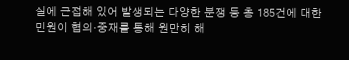실에 근접해 있어 발생되는 다양한 분쟁 등 총 185건에 대한 민원이 협의·중재를 통해 원만히 해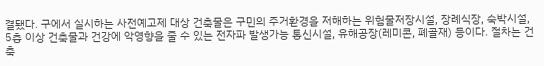결됐다. 구에서 실시하는 사전예고제 대상 건축물은 구민의 주거환경을 저해하는 위험물저장시설, 장례식장, 숙박시설, 5층 이상 건축물과 건강에 악영향을 줄 수 있는 전자파 발생가능 통신시설, 유해공장(레미콘, 폐골재) 등이다. 절차는 건축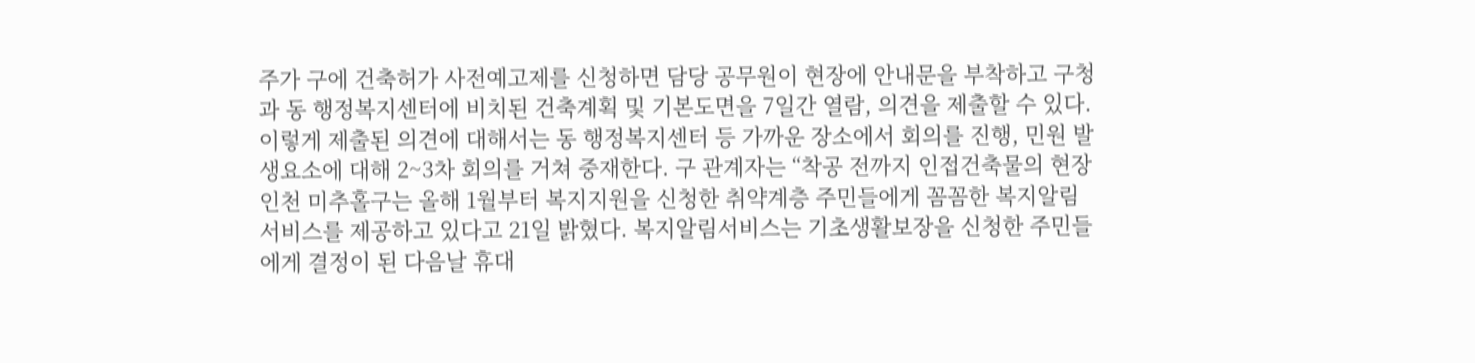주가 구에 건축허가 사전예고제를 신청하면 담당 공무원이 현장에 안내문을 부착하고 구청과 동 행정복지센터에 비치된 건축계획 및 기본도면을 7일간 열람, 의견을 제출할 수 있다. 이렇게 제출된 의견에 대해서는 동 행정복지센터 등 가까운 장소에서 회의를 진행, 민원 발생요소에 대해 2~3차 회의를 거쳐 중재한다. 구 관계자는 “착공 전까지 인접건축물의 현장
인천 미추홀구는 올해 1월부터 복지지원을 신청한 취약계층 주민들에게 꼼꼼한 복지알림서비스를 제공하고 있다고 21일 밝혔다. 복지알림서비스는 기초생활보장을 신청한 주민들에게 결정이 된 다음날 휴대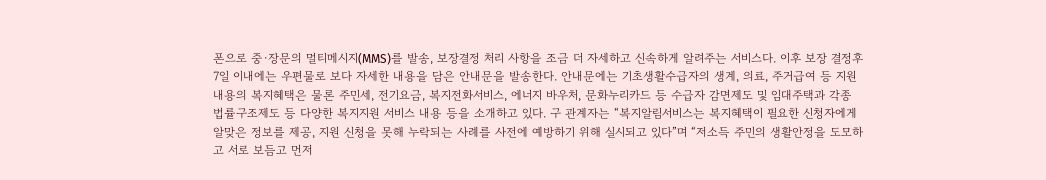폰으로 중·장문의 멀티메시지(MMS)를 발송, 보장결정 처리 사항을 조금 더 자세하고 신속하게 알려주는 서비스다. 이후 보장 결정후 7일 이내에는 우편물로 보다 자세한 내용을 담은 안내문을 발송한다. 안내문에는 기초생활수급자의 생계, 의료, 주거급여 등 지원내용의 복지혜택은 물론 주민세, 전기요금, 복지전화서비스, 에너지 바우처, 문화누리카드 등 수급자 감면제도 및 임대주택과 각종 법률구조제도 등 다양한 복지지원 서비스 내용 등을 소개하고 있다. 구 관계자는 “복지알림서비스는 복지혜택이 필요한 신청자에게 알맞은 정보를 제공, 지원 신청을 못해 누락되는 사례를 사전에 예방하기 위해 실시되고 있다”며 “저소득 주민의 생활안정을 도모하고 서로 보듬고 먼저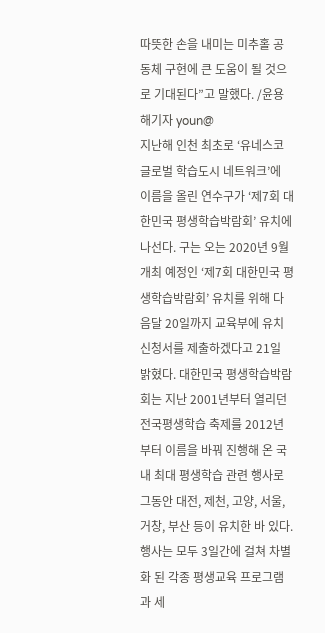따뜻한 손을 내미는 미추홀 공동체 구현에 큰 도움이 될 것으로 기대된다”고 말했다. /윤용해기자 youn@
지난해 인천 최초로 ‘유네스코 글로벌 학습도시 네트워크’에 이름을 올린 연수구가 ‘제7회 대한민국 평생학습박람회’ 유치에 나선다. 구는 오는 2020년 9월 개최 예정인 ‘제7회 대한민국 평생학습박람회’ 유치를 위해 다음달 20일까지 교육부에 유치 신청서를 제출하겠다고 21일 밝혔다. 대한민국 평생학습박람회는 지난 2001년부터 열리던 전국평생학습 축제를 2012년부터 이름을 바꿔 진행해 온 국내 최대 평생학습 관련 행사로 그동안 대전, 제천, 고양, 서울, 거창, 부산 등이 유치한 바 있다. 행사는 모두 3일간에 걸쳐 차별화 된 각종 평생교육 프로그램과 세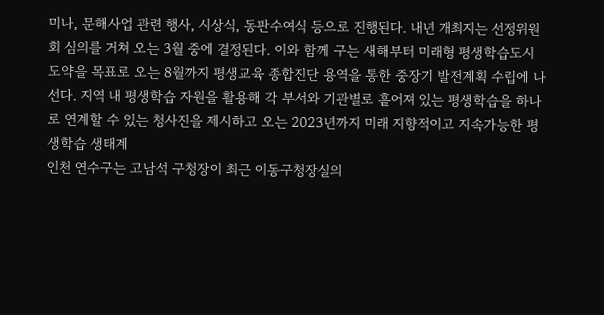미나, 문해사업 관련 행사, 시상식, 동판수여식 등으로 진행된다. 내년 개최지는 선정위원회 심의를 거쳐 오는 3월 중에 결정된다. 이와 함께 구는 새해부터 미래형 평생학습도시 도약을 목표로 오는 8월까지 평생교육 종합진단 용역을 통한 중장기 발전계획 수립에 나선다. 지역 내 평생학습 자원을 활용해 각 부서와 기관별로 흩어져 있는 평생학습을 하나로 연계할 수 있는 청사진을 제시하고 오는 2023년까지 미래 지향적이고 지속가능한 평생학습 생태계
인천 연수구는 고남석 구청장이 최근 이동구청장실의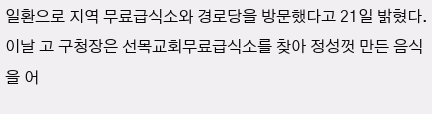일환으로 지역 무료급식소와 경로당을 방문했다고 21일 밝혔다. 이날 고 구청장은 선목교회무료급식소를 찾아 정성껏 만든 음식을 어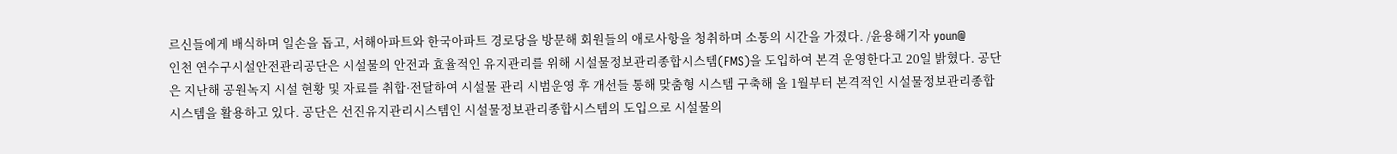르신들에게 배식하며 일손을 돕고, 서해아파트와 한국아파트 경로당을 방문해 회원들의 애로사항을 청취하며 소통의 시간을 가졌다. /윤용해기자 youn@
인천 연수구시설안전관리공단은 시설물의 안전과 효율적인 유지관리를 위해 시설물정보관리종합시스템(FMS)을 도입하여 본격 운영한다고 20일 밝혔다. 공단은 지난해 공원녹지 시설 현황 및 자료를 취합·전달하여 시설물 관리 시범운영 후 개선들 통해 맞춤형 시스템 구축해 올 1월부터 본격적인 시설물정보관리종합시스템을 활용하고 있다. 공단은 선진유지관리시스템인 시설물정보관리종합시스템의 도입으로 시설물의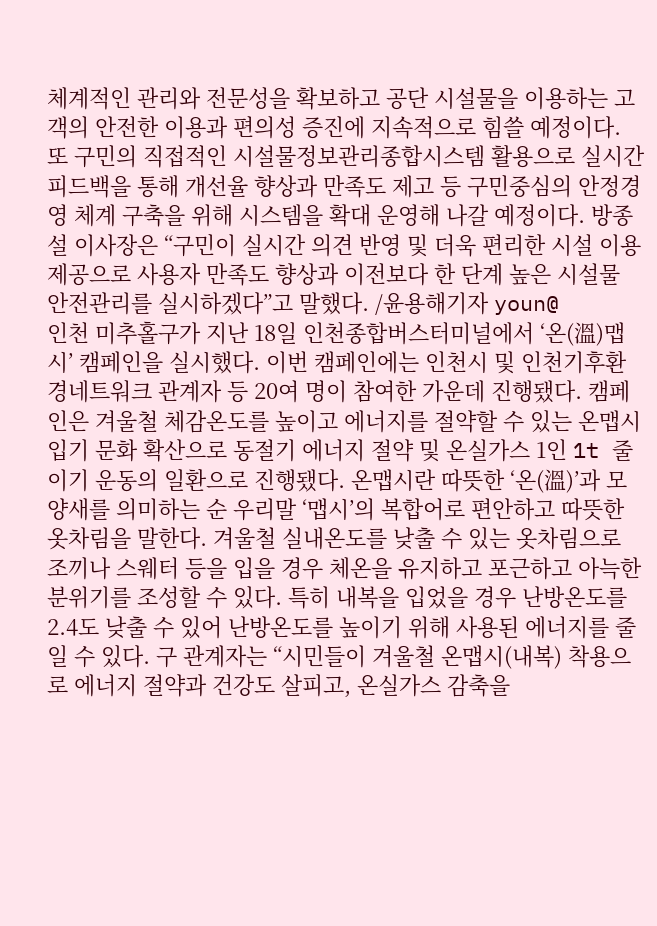체계적인 관리와 전문성을 확보하고 공단 시설물을 이용하는 고객의 안전한 이용과 편의성 증진에 지속적으로 힘쓸 예정이다. 또 구민의 직접적인 시설물정보관리종합시스템 활용으로 실시간 피드백을 통해 개선율 향상과 만족도 제고 등 구민중심의 안정경영 체계 구축을 위해 시스템을 확대 운영해 나갈 예정이다. 방종설 이사장은 “구민이 실시간 의견 반영 및 더욱 편리한 시설 이용 제공으로 사용자 만족도 향상과 이전보다 한 단계 높은 시설물 안전관리를 실시하겠다”고 말했다. /윤용해기자 youn@
인천 미추홀구가 지난 18일 인천종합버스터미널에서 ‘온(溫)맵시’ 캠페인을 실시했다. 이번 캠페인에는 인천시 및 인천기후환경네트워크 관계자 등 20여 명이 참여한 가운데 진행됐다. 캠페인은 겨울철 체감온도를 높이고 에너지를 절약할 수 있는 온맵시 입기 문화 확산으로 동절기 에너지 절약 및 온실가스 1인 1t 줄이기 운동의 일환으로 진행됐다. 온맵시란 따뜻한 ‘온(溫)’과 모양새를 의미하는 순 우리말 ‘맵시’의 복합어로 편안하고 따뜻한 옷차림을 말한다. 겨울철 실내온도를 낮출 수 있는 옷차림으로 조끼나 스웨터 등을 입을 경우 체온을 유지하고 포근하고 아늑한 분위기를 조성할 수 있다. 특히 내복을 입었을 경우 난방온도를 2.4도 낮출 수 있어 난방온도를 높이기 위해 사용된 에너지를 줄일 수 있다. 구 관계자는 “시민들이 겨울철 온맵시(내복) 착용으로 에너지 절약과 건강도 살피고, 온실가스 감축을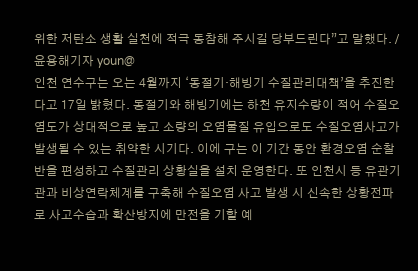위한 저탄소 생활 실천에 적극 동참해 주시길 당부드린다”고 말했다. /윤용해기자 youn@
인천 연수구는 오는 4월까지 ‘동절기·해빙기 수질관리대책’을 추진한다고 17일 밝혔다. 동절기와 해빙기에는 하천 유지수량이 적어 수질오염도가 상대적으로 높고 소량의 오염물질 유입으로도 수질오염사고가 발생될 수 있는 취약한 시기다. 이에 구는 이 기간 동안 환경오염 순찰반을 편성하고 수질관리 상황실을 설치 운영한다. 또 인천시 등 유관기관과 비상연락체계를 구축해 수질오염 사고 발생 시 신속한 상황전파로 사고수습과 확산방지에 만전을 기할 예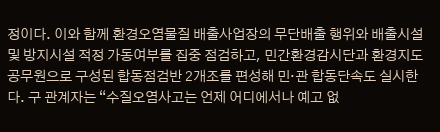정이다. 이와 함께 환경오염물질 배출사업장의 무단배출 행위와 배출시설 및 방지시설 적정 가동여부를 집중 점검하고, 민간환경감시단과 환경지도 공무원으로 구성된 합동점검반 2개조를 편성해 민·관 합동단속도 실시한다. 구 관계자는 “수질오염사고는 언제 어디에서나 예고 없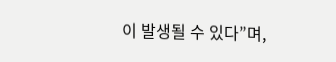이 발생될 수 있다”며,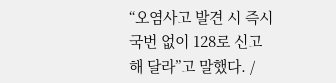“오염사고 발견 시 즉시 국번 없이 128로 신고해 달라”고 말했다. /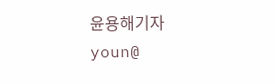윤용해기자 youn@